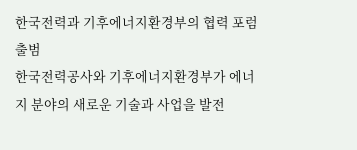한국전력과 기후에너지환경부의 협력 포럼 출범
한국전력공사와 기후에너지환경부가 에너지 분야의 새로운 기술과 사업을 발전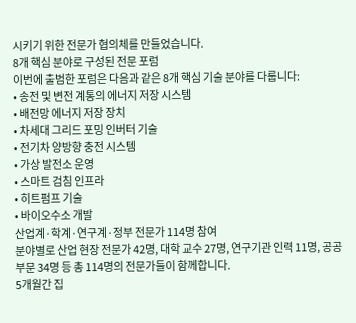시키기 위한 전문가 협의체를 만들었습니다.
8개 핵심 분야로 구성된 전문 포럼
이번에 출범한 포럼은 다음과 같은 8개 핵심 기술 분야를 다룹니다:
• 송전 및 변전 계통의 에너지 저장 시스템
• 배전망 에너지 저장 장치
• 차세대 그리드 포밍 인버터 기술
• 전기차 양방향 충전 시스템
• 가상 발전소 운영
• 스마트 검침 인프라
• 히트펌프 기술
• 바이오수소 개발
산업계·학계·연구계·정부 전문가 114명 참여
분야별로 산업 현장 전문가 42명, 대학 교수 27명, 연구기관 인력 11명, 공공 부문 34명 등 총 114명의 전문가들이 함께합니다.
5개월간 집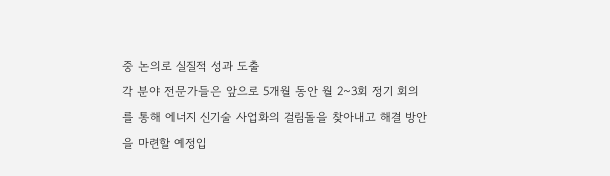중 논의로 실질적 성과 도출
각 분야 전문가들은 앞으로 5개월 동안 월 2~3회 정기 회의를 통해 에너지 신기술 사업화의 걸림돌을 찾아내고 해결 방안을 마련할 예정입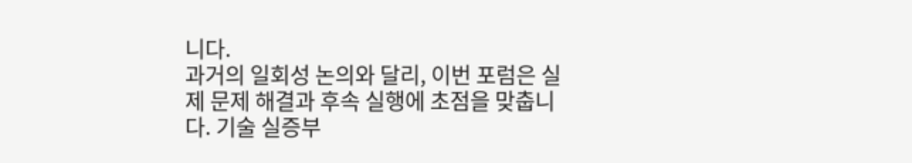니다.
과거의 일회성 논의와 달리, 이번 포럼은 실제 문제 해결과 후속 실행에 초점을 맞춥니다. 기술 실증부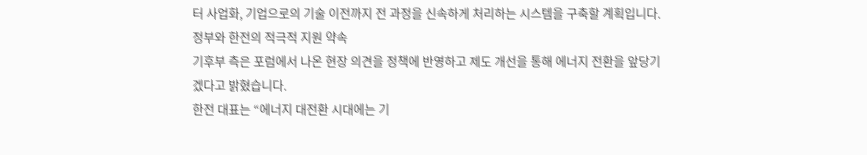터 사업화, 기업으로의 기술 이전까지 전 과정을 신속하게 처리하는 시스템을 구축할 계획입니다.
정부와 한전의 적극적 지원 약속
기후부 측은 포럼에서 나온 현장 의견을 정책에 반영하고 제도 개선을 통해 에너지 전환을 앞당기겠다고 밝혔습니다.
한전 대표는 “에너지 대전환 시대에는 기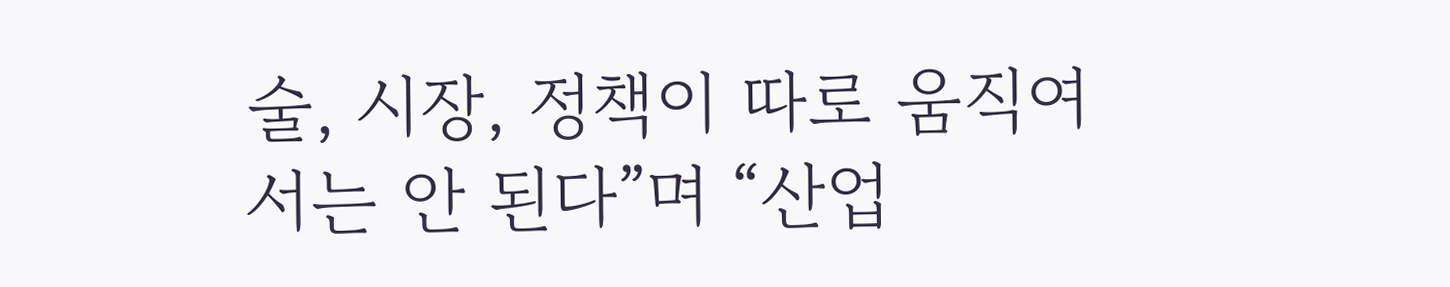술, 시장, 정책이 따로 움직여서는 안 된다”며 “산업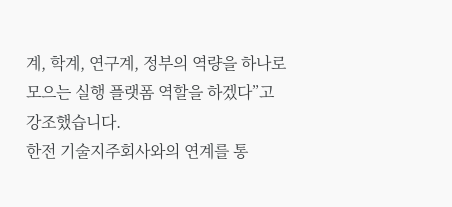계, 학계, 연구계, 정부의 역량을 하나로 모으는 실행 플랫폼 역할을 하겠다”고 강조했습니다.
한전 기술지주회사와의 연계를 통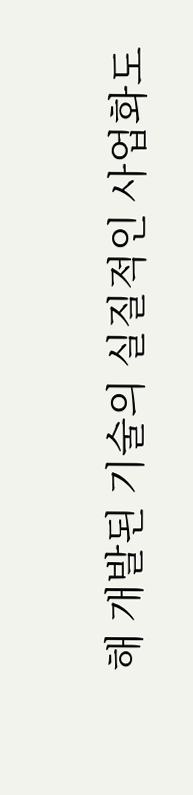해 개발된 기술의 실질적인 사업화도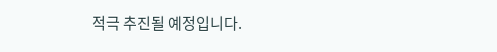적극 추진될 예정입니다.